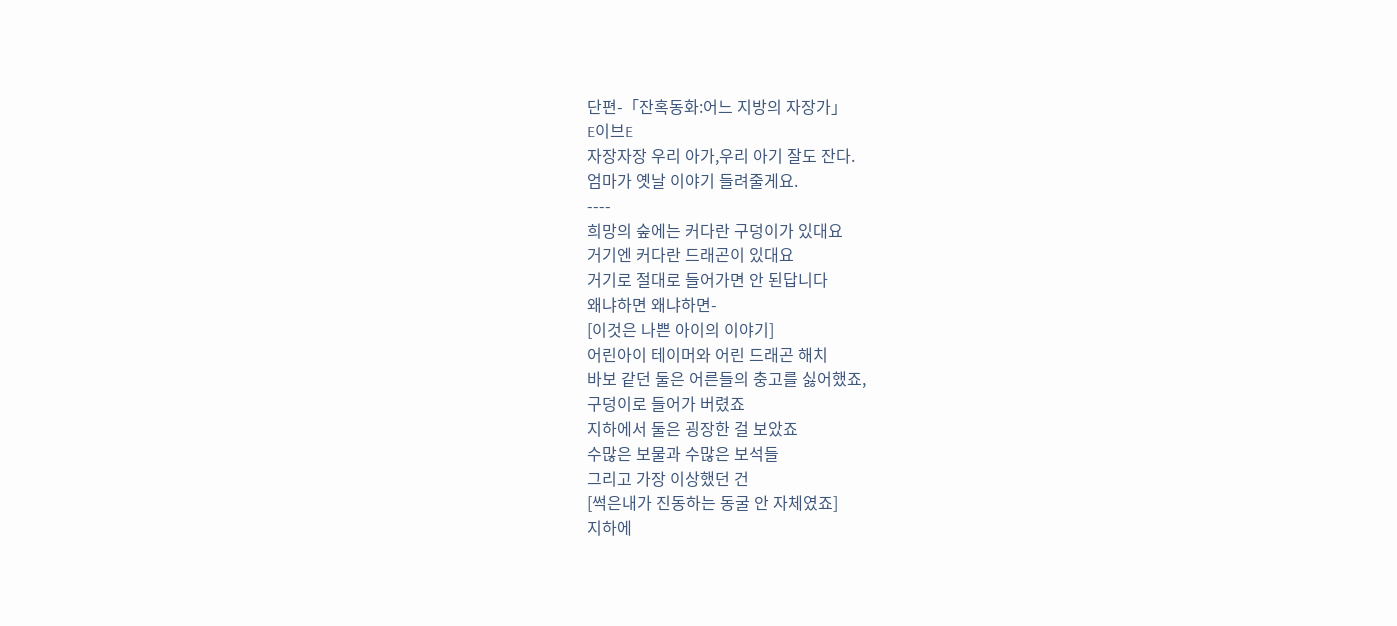단편-「잔혹동화:어느 지방의 자장가」
E이브E
자장자장 우리 아가,우리 아기 잘도 잔다.
엄마가 옛날 이야기 들려줄게요.
----
희망의 숲에는 커다란 구덩이가 있대요
거기엔 커다란 드래곤이 있대요
거기로 절대로 들어가면 안 된답니다
왜냐하면 왜냐하면-
[이것은 나쁜 아이의 이야기]
어린아이 테이머와 어린 드래곤 해치
바보 같던 둘은 어른들의 충고를 싫어했죠,
구덩이로 들어가 버렸죠
지하에서 둘은 굉장한 걸 보았죠
수많은 보물과 수많은 보석들
그리고 가장 이상했던 건
[썩은내가 진동하는 동굴 안 자체였죠]
지하에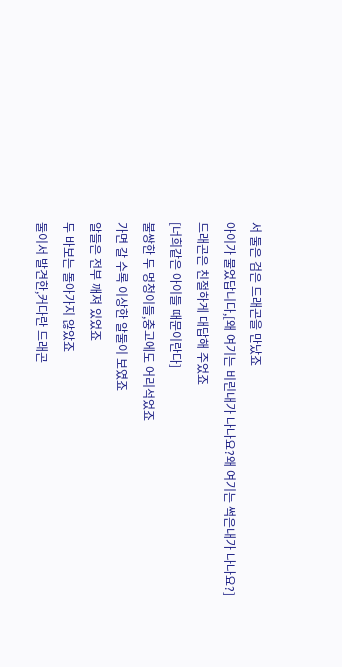서 둘은 검은 드래곤을 만났죠
아이가 물었답니다,[왜 여기는 비린내가 나나요?왜 여기는 썩은내가 나나요?]
드래곤은 친절하게 대답해 주었죠
[너희같은 아이들 때문이란다]
불쌍한 두 멍청이들,충고에도 어리석었죠
가면 갈 수록 이상한 알둘이 보였죠
알들은 전부 깨져 있었죠
두 바보는 돌아가지 않았죠
둘이서 발견한,커다란 드래곤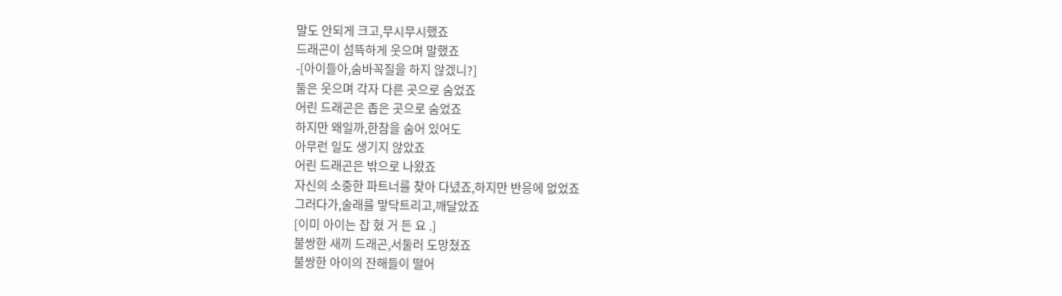말도 안되게 크고,무시무시했죠
드래곤이 섬뜩하게 웃으며 말했죠
-[아이들아,숨바꼭질을 하지 않겠니?]
둘은 웃으며 각자 다른 곳으로 숨었죠
어린 드래곤은 좁은 곳으로 숨었죠
하지만 왜일까,한참을 숨어 있어도
아무런 일도 생기지 않았죠
어린 드래곤은 밖으로 나왔죠
자신의 소중한 파트너를 찾아 다녔죠,하지만 반응에 없었죠
그러다가,술래를 맣닥트리고,깨달았죠
[이미 아이는 잡 혔 거 든 요 .]
불쌍한 새끼 드래곤,서둘러 도망쳤죠
불쌍한 아이의 잔해들이 떨어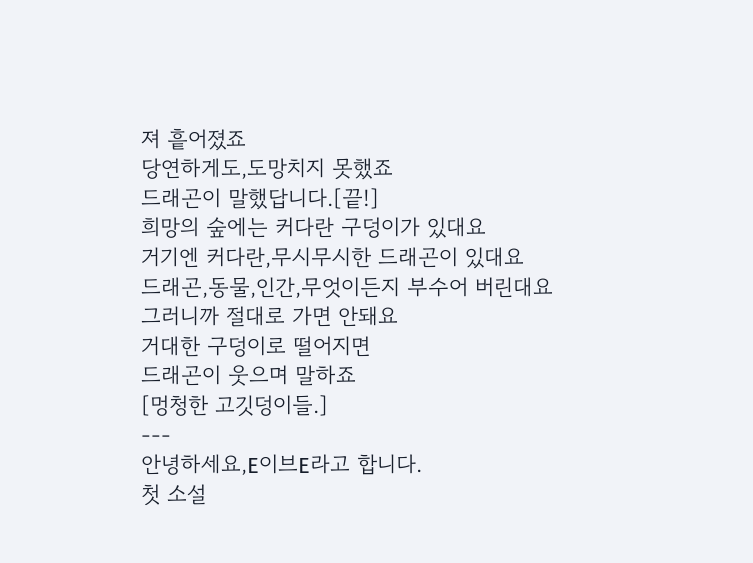져 흩어졌죠
당연하게도,도망치지 못했죠
드래곤이 말했답니다.[끝!]
희망의 숲에는 커다란 구덩이가 있대요
거기엔 커다란,무시무시한 드래곤이 있대요
드래곤,동물,인간,무엇이든지 부수어 버린대요
그러니까 절대로 가면 안돼요
거대한 구덩이로 떨어지면
드래곤이 웃으며 말하죠
[멍청한 고깃덩이들.]
---
안녕하세요,E이브E라고 합니다.
첫 소설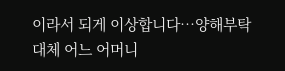이라서 되게 이상합니다…양해부탁
대체 어느 어머니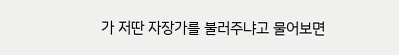가 저딴 자장가를 불러주냐고 물어보면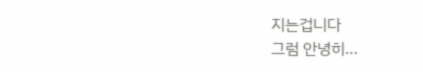지는겁니다
그럼 안녕히…